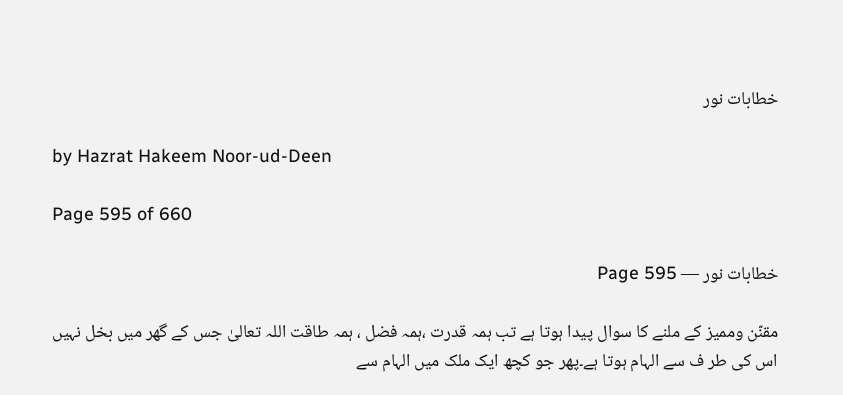خطابات نور

by Hazrat Hakeem Noor-ud-Deen

Page 595 of 660

خطابات نور — Page 595

مقنّن وممیز کے ملنے کا سوال پیدا ہوتا ہے تب ہمہ قدرت ،ہمہ فضل ، ہمہ طاقت اللہ تعالیٰ جس کے گھر میں بخل نہیں اس کی طر ف سے الہام ہوتا ہے۔پھر جو کچھ ایک ملک میں الہام سے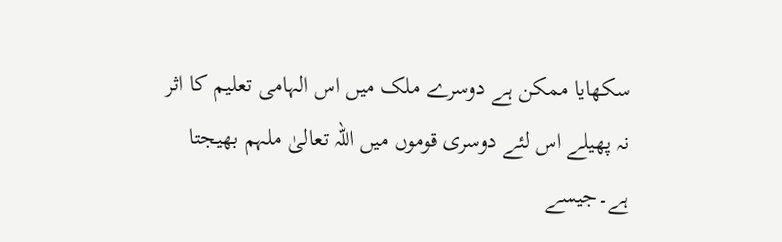سکھایا ممکن ہے دوسرے ملک میں اس الہامی تعلیم کا اثر نہ پھیلے اس لئے دوسری قوموں میں اللہ تعالیٰ ملہم بھیجتا ہے۔جیسے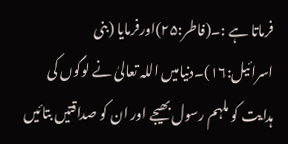فرماتا ہے :۔(فاطر:۲۵)اورفرمایا (بنی اسرائیل:۱۶)۔دنیامیں اللہ تعالیٰ نے لوگوں کی ہدایت کو ملہم رسول بھیجے اور ان کو صداقتیں بتائیں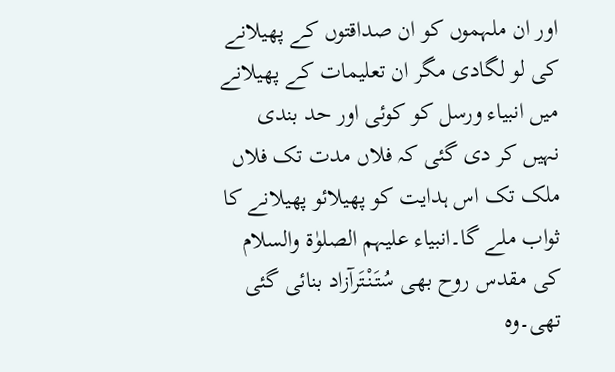اور ان ملہموں کو ان صداقتوں کے پھیلانے کی لو لگادی مگر ان تعلیمات کے پھیلانے میں انبیاء ورسل کو کوئی اور حد بندی نہیں کر دی گئی کہ فلاں مدت تک فلاں ملک تک اس ہدایت کو پھیلائو پھیلانے کا ثواب ملے گا۔انبیاء علیہم الصلوٰۃ والسلام کی مقدس روح بھی سُتَنْتَرآزاد بنائی گئی تھی۔وہ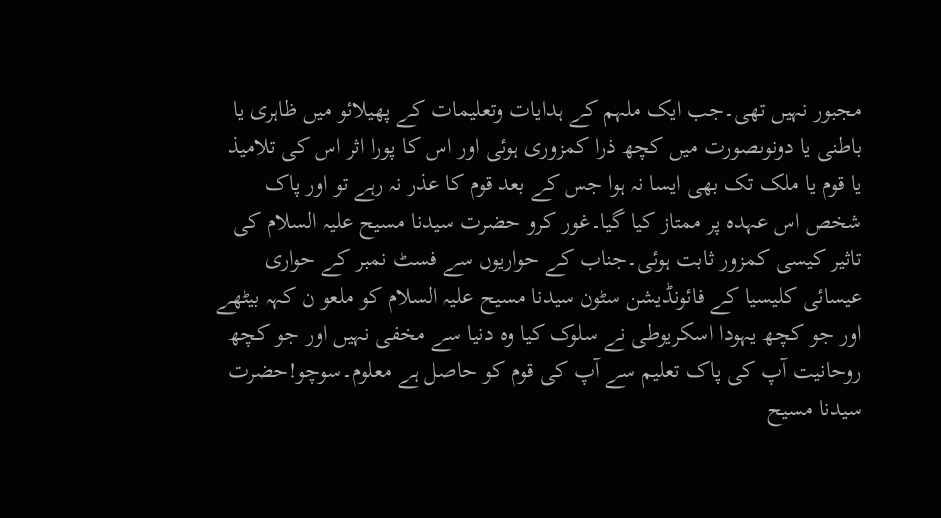مجبور نہیں تھی۔جب ایک ملہم کے ہدایات وتعلیمات کے پھیلائو میں ظاہری یا باطنی یا دونوںصورت میں کچھ ذرا کمزوری ہوئی اور اس کا پورا اثر اس کی تلامیذ یا قوم یا ملک تک بھی ایسا نہ ہوا جس کے بعد قوم کا عذر نہ رہے تو اور پاک شخص اس عہدہ پر ممتاز کیا گیا۔غور کرو حضرت سیدنا مسیح علیہ السلام کی تاثیر کیسی کمزور ثابت ہوئی۔جناب کے حواریوں سے فسٹ نمبر کے حواری عیسائی کلیسیا کے فائونڈیشن سٹون سیدنا مسیح علیہ السلام کو ملعو ن کہہ بیٹھے اور جو کچھ یہودا اسکریوطی نے سلوک کیا وہ دنیا سے مخفی نہیں اور جو کچھ روحانیت آپ کی پاک تعلیم سے آپ کی قوم کو حاصل ہے معلوم۔سوچو!حضرت سیدنا مسیح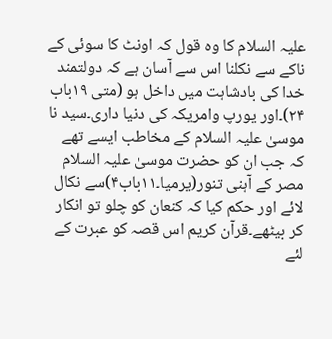علیہ السلام کا وہ قول کہ اونٹ کا سوئی کے ناکے سے نکلنا اس سے آسان ہے کہ دولتمند خدا کی بادشاہت میں داخل ہو (متی ۱۹باب ۲۴)۔اور یورپ وامریکہ کی دنیا داری۔سید نا موسیٰ علیہ السلام کے مخاطب ایسے تھے کہ جب ان کو حضرت موسیٰ علیہ السلام مصر کے آہنی تنور(یرمیا۔۱۱باب۴)سے نکال لائے اور حکم کیا کہ کنعان کو چلو تو انکار کر بیٹھے۔قرآن کریم اس قصہ کو عبرت کے لئے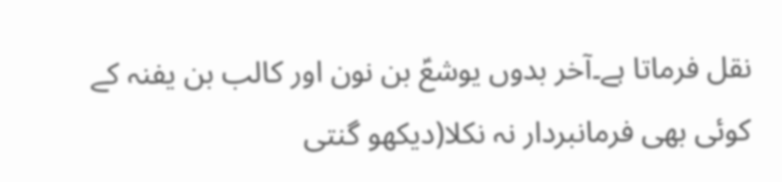نقل فرماتا ہے۔آخر بدوں یوشعؑ بن نون اور کالب بن یفنہ کے کوئی بھی فرمانبردار نہ نکلا(دیکھو گنتی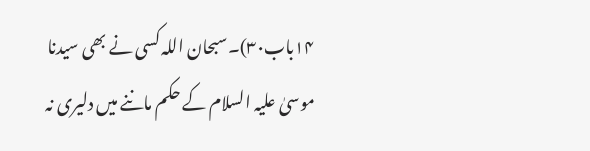۱۴باب۳۰)۔سبحان اللہ کسی نے بھی سیدنا موسیٰ علیہ السلام کے حکم ماننے میں دلیری نہ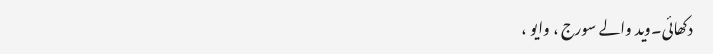دکھائی۔وید والے سورج ، وایو ،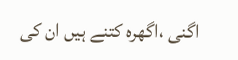اگنی ،اگھرہ کتنے ہیں ان کی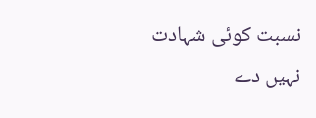نسبت کوئی شہادت نہیں دے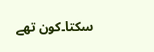سکتا۔کون تھے